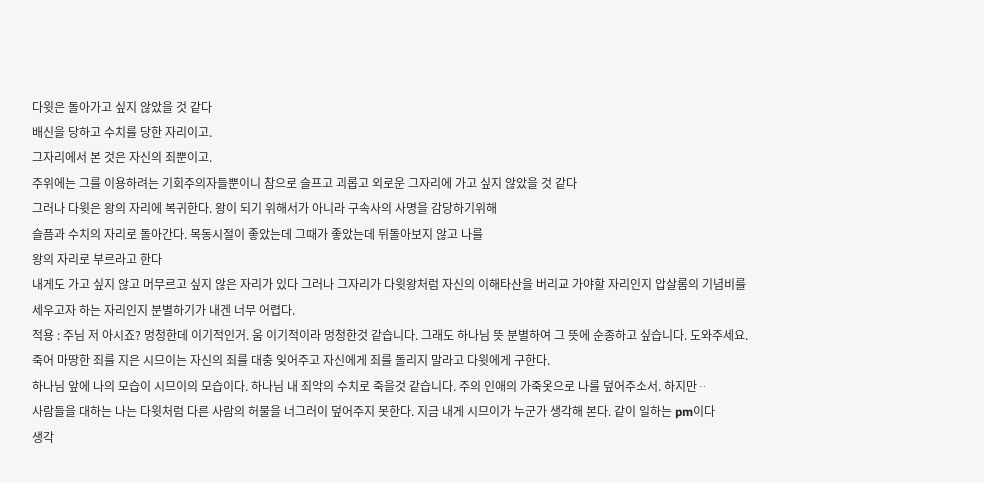다윗은 돌아가고 싶지 않았을 것 같다
배신을 당하고 수치를 당한 자리이고.
그자리에서 본 것은 자신의 죄뿐이고.
주위에는 그를 이용하려는 기회주의자들뿐이니 참으로 슬프고 괴롭고 외로운 그자리에 가고 싶지 않았을 것 같다
그러나 다윗은 왕의 자리에 복귀한다. 왕이 되기 위해서가 아니라 구속사의 사명을 감당하기위해
슬픔과 수치의 자리로 돌아간다. 목동시절이 좋았는데 그때가 좋았는데 뒤돌아보지 않고 나를
왕의 자리로 부르라고 한다
내게도 가고 싶지 않고 머무르고 싶지 않은 자리가 있다 그러나 그자리가 다윗왕처럼 자신의 이해타산을 버리교 가야할 자리인지 압살롬의 기념비를 세우고자 하는 자리인지 분별하기가 내겐 너무 어렵다.
적용 : 주님 저 아시죠? 멍청한데 이기적인거. 움 이기적이라 멍청한것 같습니다. 그래도 하나님 뜻 분별하여 그 뜻에 순종하고 싶습니다. 도와주세요.
죽어 마땅한 죄를 지은 시므이는 자신의 죄를 대충 잊어주고 자신에게 죄를 돌리지 말라고 다윗에게 구한다.
하나님 앞에 나의 모습이 시므이의 모습이다. 하나님 내 죄악의 수치로 죽을것 같습니다. 주의 인애의 가죽옷으로 나를 덮어주소서. 하지만ᆢ
사람들을 대하는 나는 다윗처럼 다른 사람의 허물을 너그러이 덮어주지 못한다. 지금 내게 시므이가 누군가 생각해 본다. 같이 일하는 pm이다
생각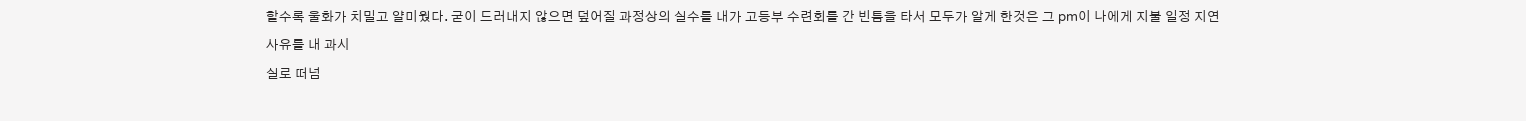할수록 울화가 치밀고 얄미웠다. 굳이 드러내지 않으면 덮어질 과정상의 실수를 내가 고등부 수련회를 간 빈틈을 타서 모두가 알게 한것은 그 pm이 나에게 지불 일정 지연 사유를 내 과시
실로 떠넘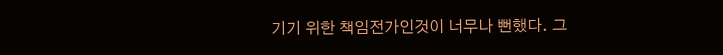기기 위한 책임전가인것이 너무나 뻔했다. 그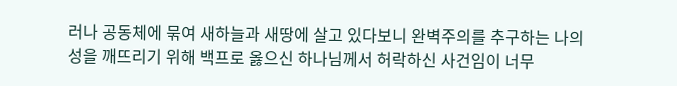러나 공동체에 묶여 새하늘과 새땅에 살고 있다보니 완벽주의를 추구하는 나의 성을 깨뜨리기 위해 백프로 옳으신 하나님께서 허락하신 사건임이 너무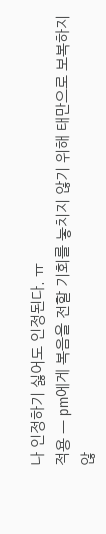나 인정하기 싫어도 인정된다. ㅠ
적용 ㅡ pm에게 복음을 전할 기회를 눟치지 않기 위해 태만으로 보복하지 않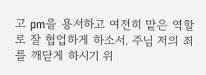고 pm을 용서하고 여전히 맡은 역할로 잘 협업하게 하소서. 주님 저의 죄를 깨닫게 하시기 위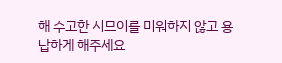해 수고한 시므이를 미워하지 않고 용납하게 해주세요